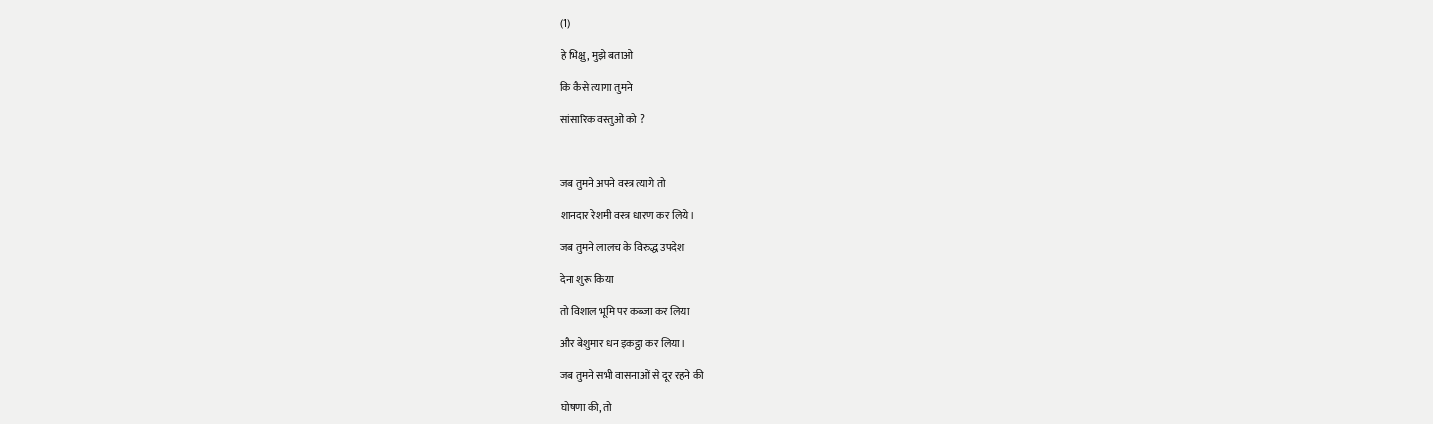(1)

हे भिक्षु, मुझे बताओ

कि कैसे त्यागा तुमने

सांसारिक वस्तुओं को ?



जब तुमने अपने वस्त्र त्यागे तो

शानदार रेशमी वस्त्र धारण कर लिये।

जब तुमने लालच के विरुद्ध उपदेश

देना शुरू किया

तो विशाल भूमि पर कब्जा कर लिया

और बेशुमार धन इकट्ठा कर लिया।

जब तुमने सभी वासनाओं से दूर रहने की

घोषणा की, तो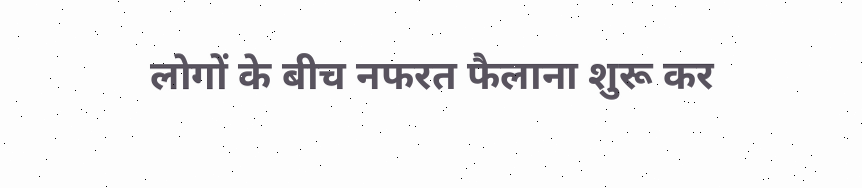लोगों के बीच नफरत फैलाना शुरू कर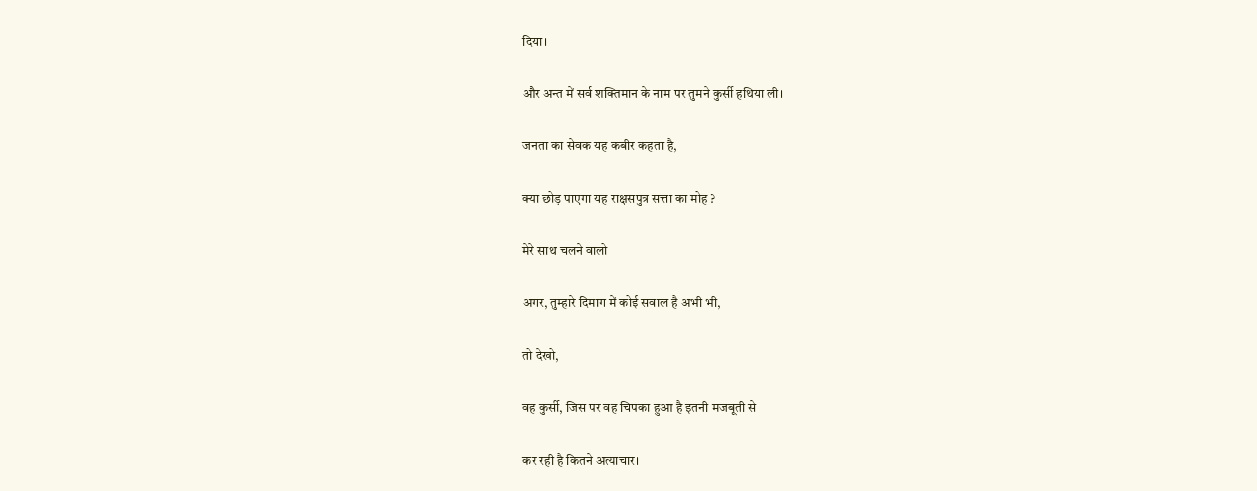दिया।

और अन्त में सर्व शक्तिमान के नाम पर तुमने कुर्सी हथिया ली।

जनता का सेवक यह कबीर कहता है,

क्या छोड़ पाएगा यह राक्षसपुत्र सत्ता का मोह ?

मेरे साथ चलने वालो

अगर, तुम्हारे दिमाग में कोई सवाल है अभी भी,

तो देखो,

वह कुर्सी, जिस पर वह चिपका हुआ है इतनी मजबूती से

कर रही है कितने अत्याचार।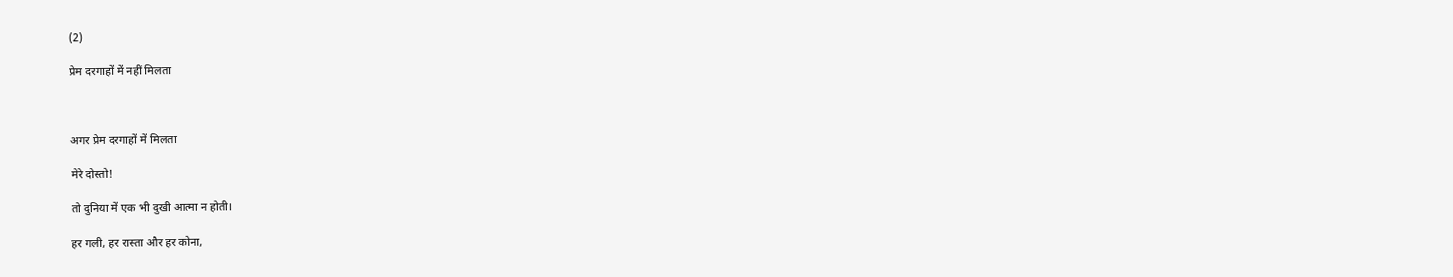(2)

प्रेम दरगाहों में नहीं मिलता



अगर प्रेम दरगाहों में मिलता

मेरे दोस्तो!

तो दुनिया में एक भी दुखी आत्मा न होती।

हर गली, हर रास्ता और हर कोना,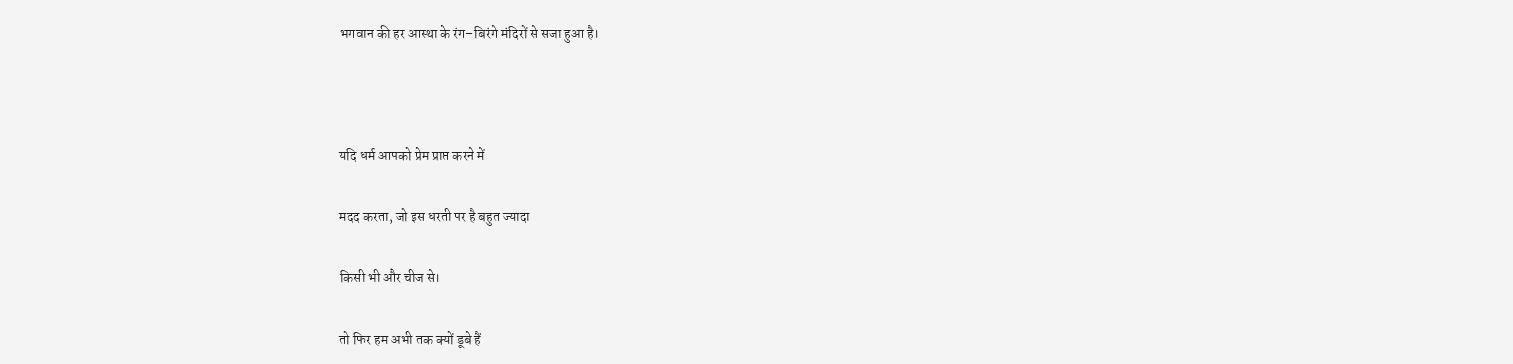भगवान की हर आस्था के रंग–बिरंगे मंदिरों से सजा हुआ है।



यदि धर्म आपको प्रेम प्राप्त करने में

मदद करता, जो इस धरती पर है बहुत ज्यादा

किसी भी और चीज से।

तो फिर हम अभी तक क्यों डूबे हैं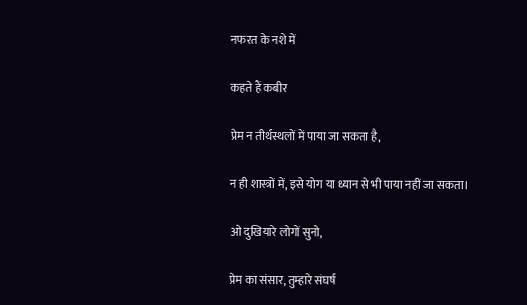नफरत के नशे में

कहते हैं कबीर

प्रेम न तीर्थस्थलों में पाया जा सकता है,

न ही शास्त्रों में, इसे योग या ध्यान से भी पाया नहीं जा सकता।

ओ दुखियारे लोगों सुनो,

प्रेम का संसार, तुम्हारे संघर्ष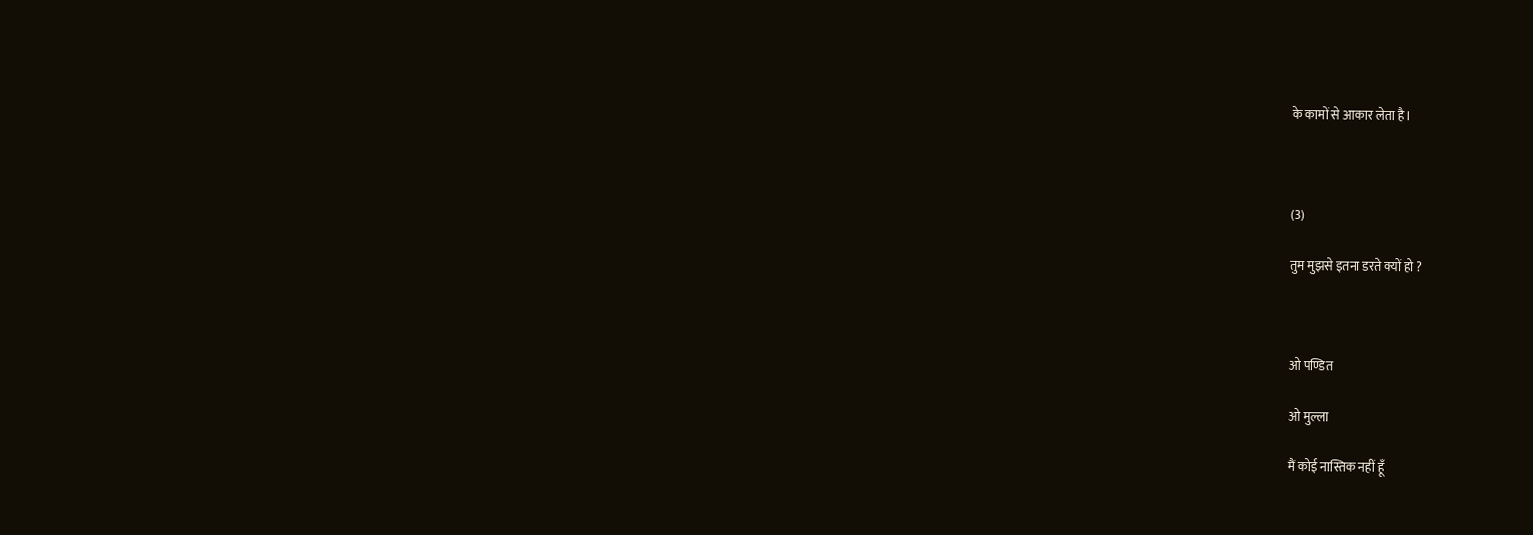के कामों से आकार लेता है।



(3)

तुम मुझसे इतना डरते क्यों हो ?



ओ पण्डित

ओ मुल्ला

मैं कोई नास्तिक नहीं हूँ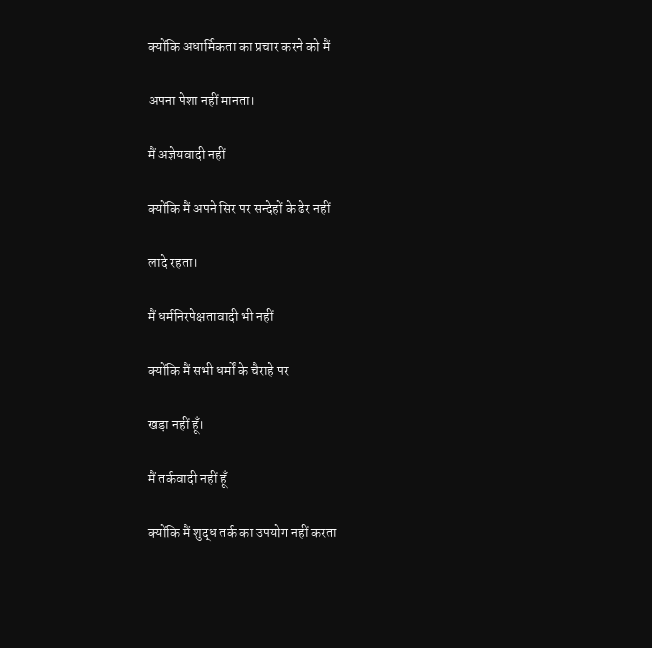क्योंकि अधार्मिकता का प्रचार करने को मैं

अपना पेशा नहीं मानता।

मैं अज्ञेयवादी नहीं

क्योंकि मैं अपने सिर पर सन्देहों के ढेर नहीं

लादे रहता।

मैं धर्मनिरपेक्षतावादी भी नहीं

क्योंकि मैं सभी धर्मों के चैराहे पर

खड़ा नहीं हूँ।

मैं तर्कवादी नहीं हूँ

क्योंकि मैं शुद्ध तर्क का उपयोग नहीं करता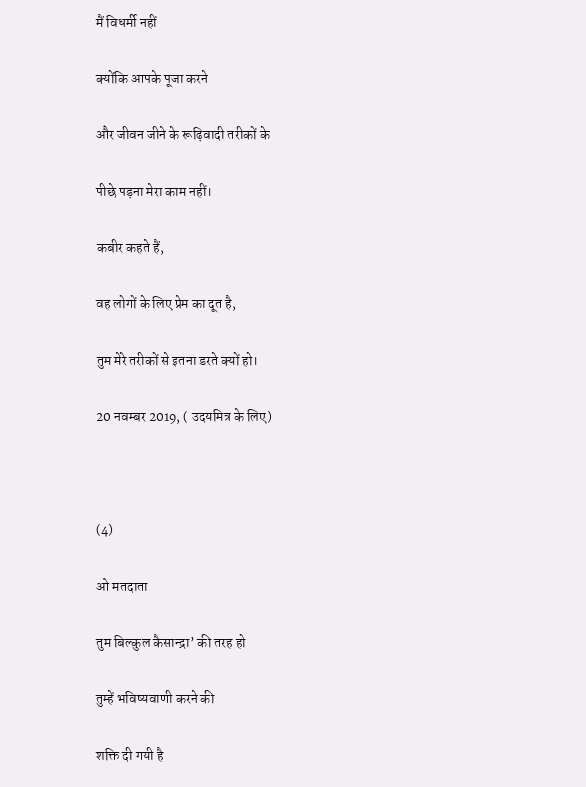मैं विधर्मी नहीं

क्योंकि आपके पूजा करने

और जीवन जीने के रूढ़िवादी तरीकों के

पीछे पड़ना मेरा काम नहीं।

कबीर कहते हैं,

वह लोगों के लिए प्रेम का दूत है,

तुम मेरे तरीकों से इतना डरते क्यों हो।

20 नवम्बर 2019, ( उदयमित्र के लिए)



(4)

ओ मतदाता

तुम बिल्कुल कैसान्द्रा’ की तरह हो

तुम्हें भविष्यवाणी करने की

शक्ति दी गयी है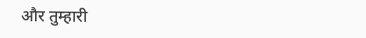और तुम्हारी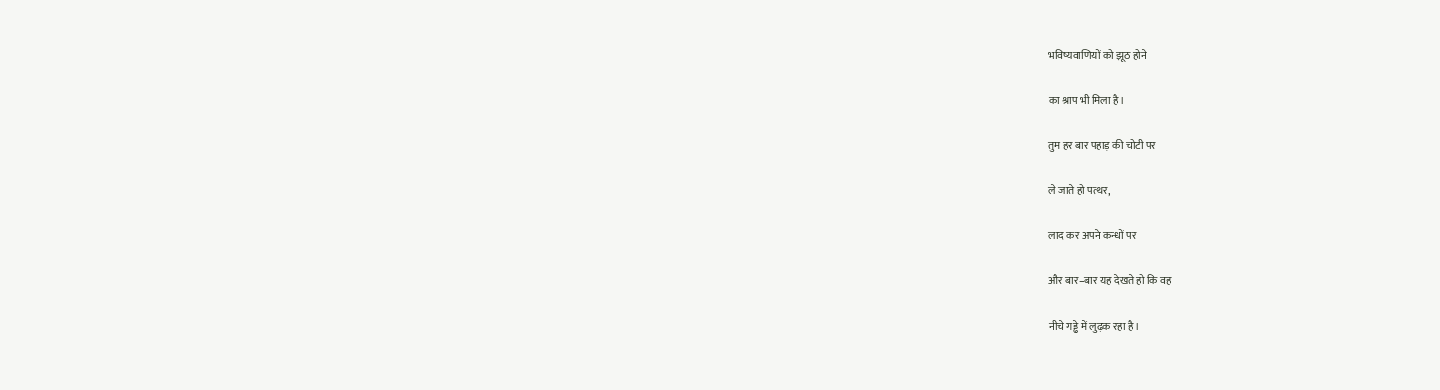भविष्यवाणियों को झूठ होने

का श्राप भी मिला है।

तुम हर बार पहाड़ की चोटी पर

ले जाते हो पत्थर,

लाद कर अपने कन्धों पर

और बार–बार यह देखते हो कि वह

नीचे गड्ढे में लुढ़क रहा है।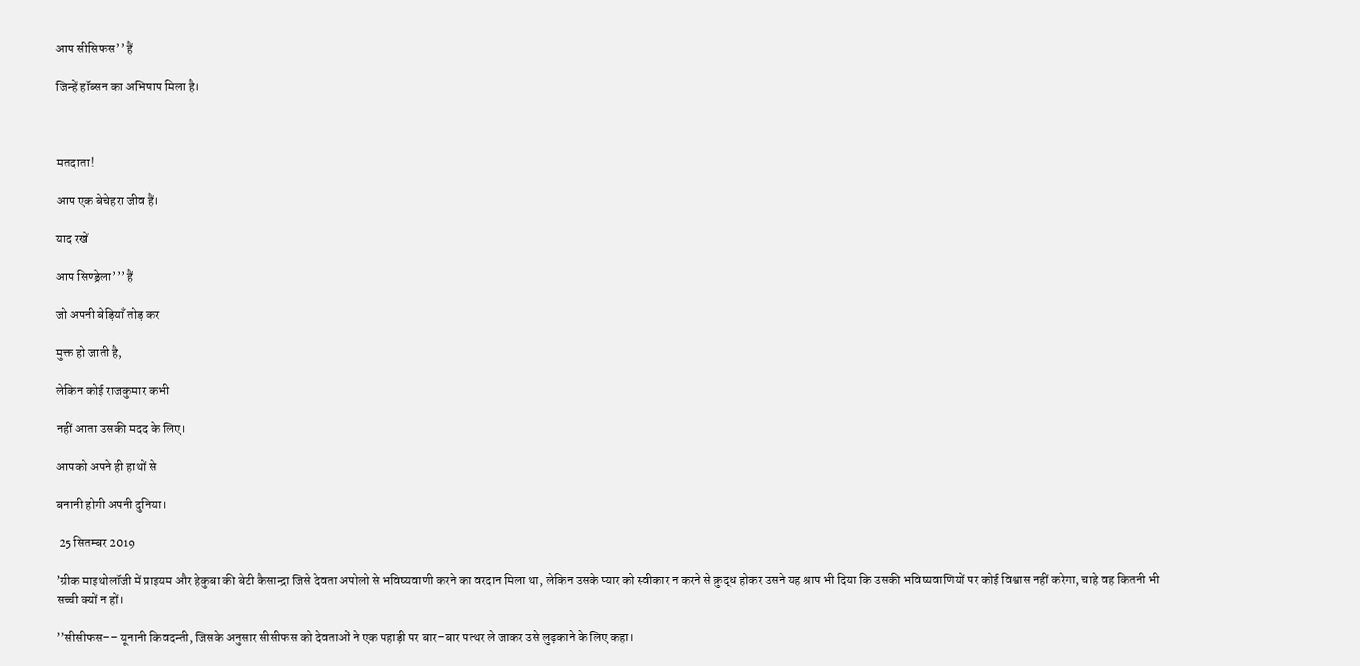आप सीसिफस’’ हैं

जिन्हें हॉब्सन का अभिषाप मिला है।



मतदाता!

आप एक बेचेहरा जीव हैं।

याद रखें

आप सिण्ड्रेला’’’ हैं

जो अपनी बेड़ियाँ तोड़ कर

मुक्त हो जाती है,

लेकिन कोई राजकुमार कभी

नहीं आता उसकी मदद के लिए।

आपको अपने ही हाथों से

बनानी होगी अपनी दुनिया।

 25 सितम्बर 2019

’ग्रीक माइथोलॉजी में प्राइयम और हेकुबा की बेटी कैसान्द्रा जिसे देवता अपोलो से भविष्यवाणी करने का वरदान मिला था, लेकिन उसके प्यार को स्वीकार न करने से क्रुद्ध होकर उसने यह श्राप भी दिया कि उसकी भविष्यवाणियों पर कोई विश्वास नहीं करेगा, चाहे वह कितनी भी सच्ची क्यों न हों।

’’सीसीफस–– यूनानी किवदन्ती, जिसके अनुसार सीसीफस को देवताओं ने एक पहाड़ी पर बार–बार पत्थर ले जाकर उसे लुढ़काने के लिए कहा।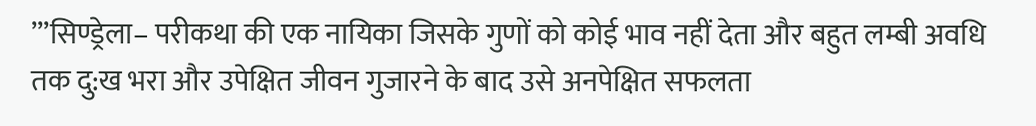’’’सिण्ड्रेला– परीकथा की एक नायिका जिसके गुणों को कोई भाव नहीं देता और बहुत लम्बी अवधि तक दु:ख भरा और उपेक्षित जीवन गुजारने के बाद उसे अनपेक्षित सफलता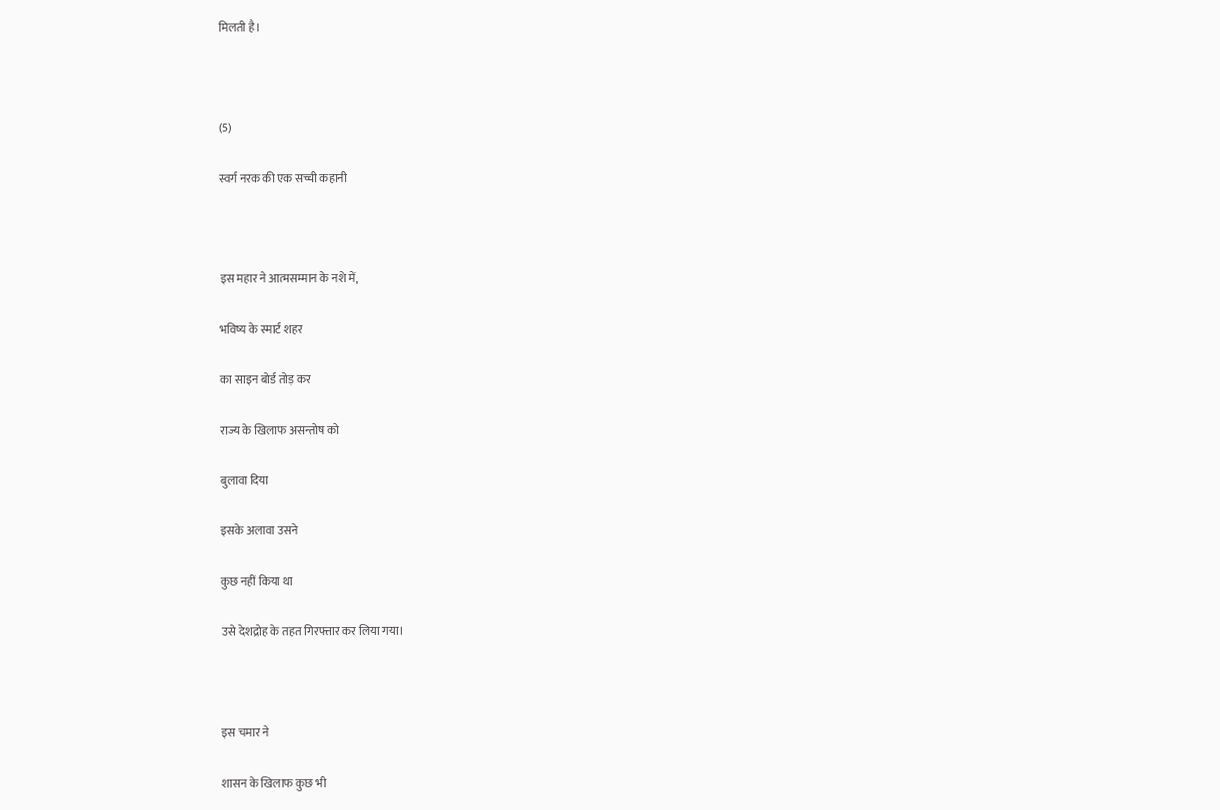मिलती है।



(5)

स्वर्ग नरक की एक सच्ची कहानी



इस महार ने आत्मसम्मान के नशे में,

भविष्य के स्मार्ट शहर

का साइन बोर्ड तोड़ कर

राज्य के खिलाफ असन्तोष को

बुलावा दिया

इसके अलावा उसने

कुछ नहीं किया था

उसे देशद्रोह के तहत गिरफ्तार कर लिया गया।



इस चमार ने

शासन के खिलाफ कुछ भी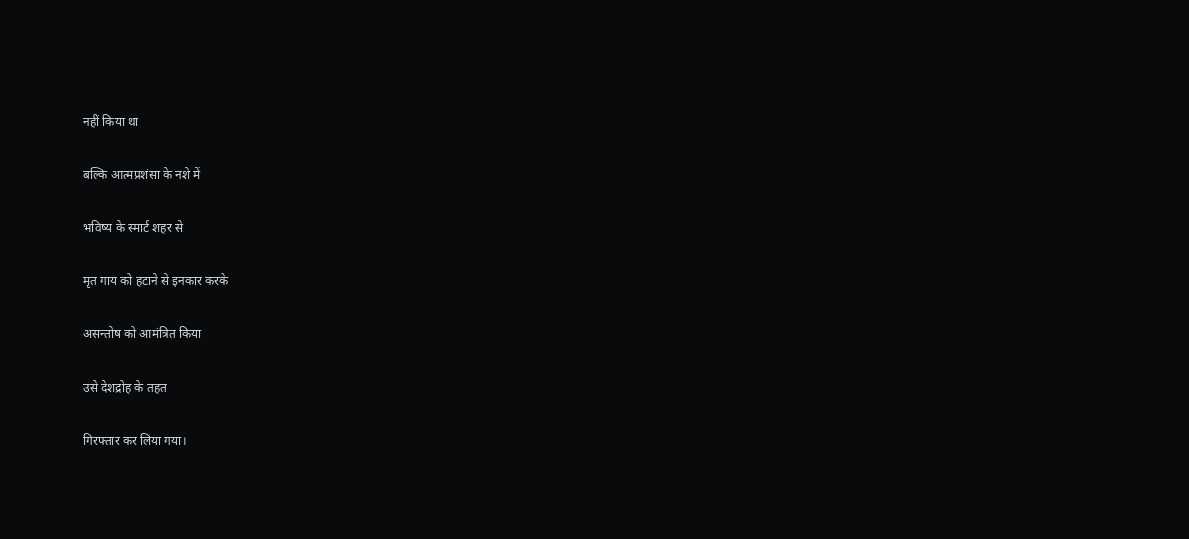नहीं किया था

बल्कि आत्मप्रशंसा के नशे में

भविष्य के स्मार्ट शहर से

मृत गाय को हटाने से इनकार करके

असन्तोष को आमंत्रित किया

उसे देशद्रोह के तहत

गिरफ्तार कर लिया गया।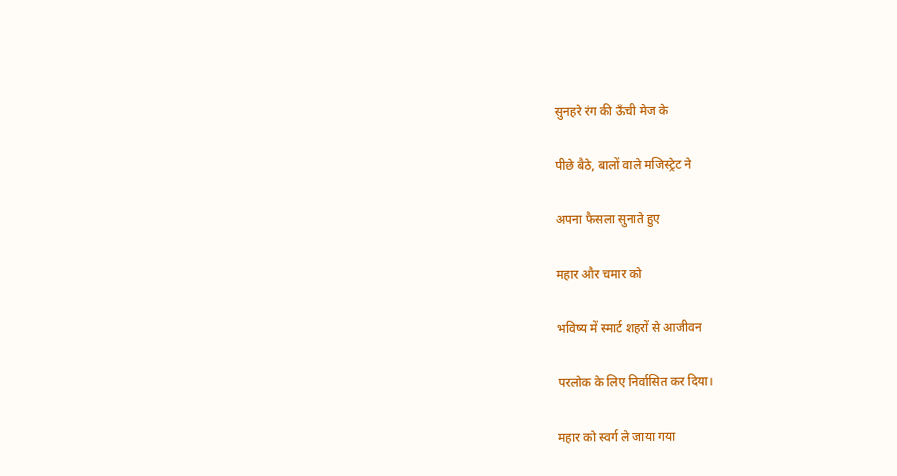सुनहरे रंग की ऊँची मेज के

पीछे बैठे, बालों वाले मजिस्ट्रेट ने

अपना फैसला सुनाते हुए

महार और चमार को

भविष्य में स्मार्ट शहरों से आजीवन

परलोक के लिए निर्वासित कर दिया।

महार को स्वर्ग ले जाया गया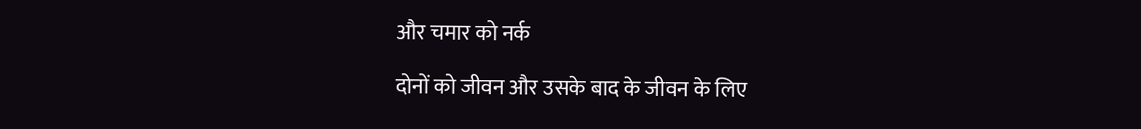और चमार को नर्क

दोनों को जीवन और उसके बाद के जीवन के लिए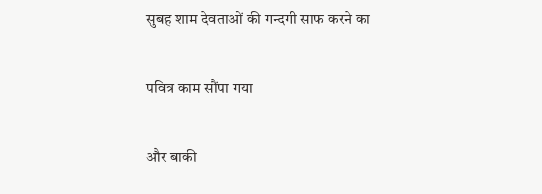सुबह शाम देवताओं की गन्दगी साफ करने का

पवित्र काम सौंपा गया

और बाकी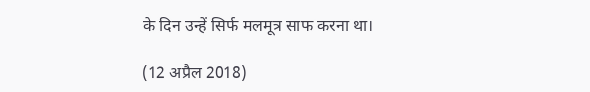के दिन उन्हें सिर्फ मलमूत्र साफ करना था।

(12 अप्रैल 2018)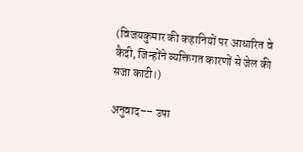(विजयकुमार की कहानियों पर आधारित वे कैदी, जिन्होंने व्यक्तिगत कारणों से जेल की सजा काटी।)

अनुवाद–– उषा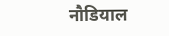नौडियाल